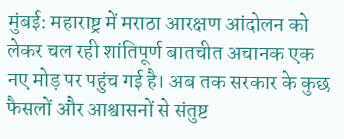मुंबई: महाराष्ट्र में मराठा आरक्षण आंदोलन को लेकर चल रही शांतिपूर्ण बातचीत अचानक एक नए मोड़ पर पहुंच गई है। अब तक सरकार के कुछ फैसलों और आश्वासनों से संतुष्ट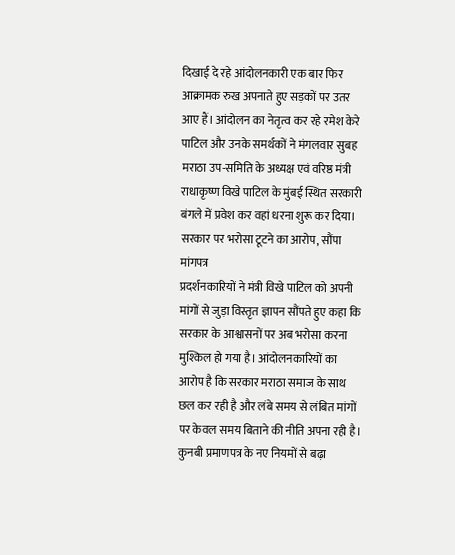दिखाई दे रहे आंदोलनकारी एक बार फिर आक्रामक रुख अपनाते हुए सड़कों पर उतर आए हैं। आंदोलन का नेतृत्व कर रहे रमेश केरे पाटिल और उनके समर्थकों ने मंगलवार सुबह मराठा उप-समिति के अध्यक्ष एवं वरिष्ठ मंत्री राधाकृष्ण विखे पाटिल के मुंबई स्थित सरकारी बंगले में प्रवेश कर वहां धरना शुरू कर दिया।
सरकार पर भरोसा टूटने का आरोप, सौंपा मांगपत्र
प्रदर्शनकारियों ने मंत्री विखे पाटिल को अपनी मांगों से जुड़ा विस्तृत ज्ञापन सौंपते हुए कहा कि सरकार के आश्वासनों पर अब भरोसा करना मुश्किल हो गया है। आंदोलनकारियों का आरोप है कि सरकार मराठा समाज के साथ छल कर रही है और लंबे समय से लंबित मांगों पर केवल समय बिताने की नीति अपना रही है।
कुनबी प्रमाणपत्र के नए नियमों से बढ़ा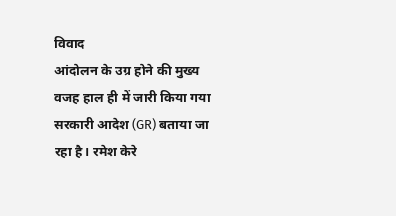विवाद
आंदोलन के उग्र होने की मुख्य वजह हाल ही में जारी किया गया सरकारी आदेश (GR) बताया जा रहा है। रमेश केरे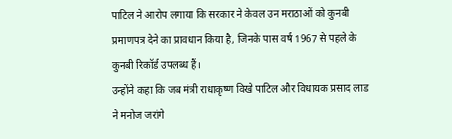पाटिल ने आरोप लगाया कि सरकार ने केवल उन मराठाओं को कुनबी प्रमाणपत्र देने का प्रावधान किया है, जिनके पास वर्ष 1967 से पहले के कुनबी रिकॉर्ड उपलब्ध हैं।
उन्होंने कहा कि जब मंत्री राधाकृष्ण विखे पाटिल और विधायक प्रसाद लाड ने मनोज जरांगे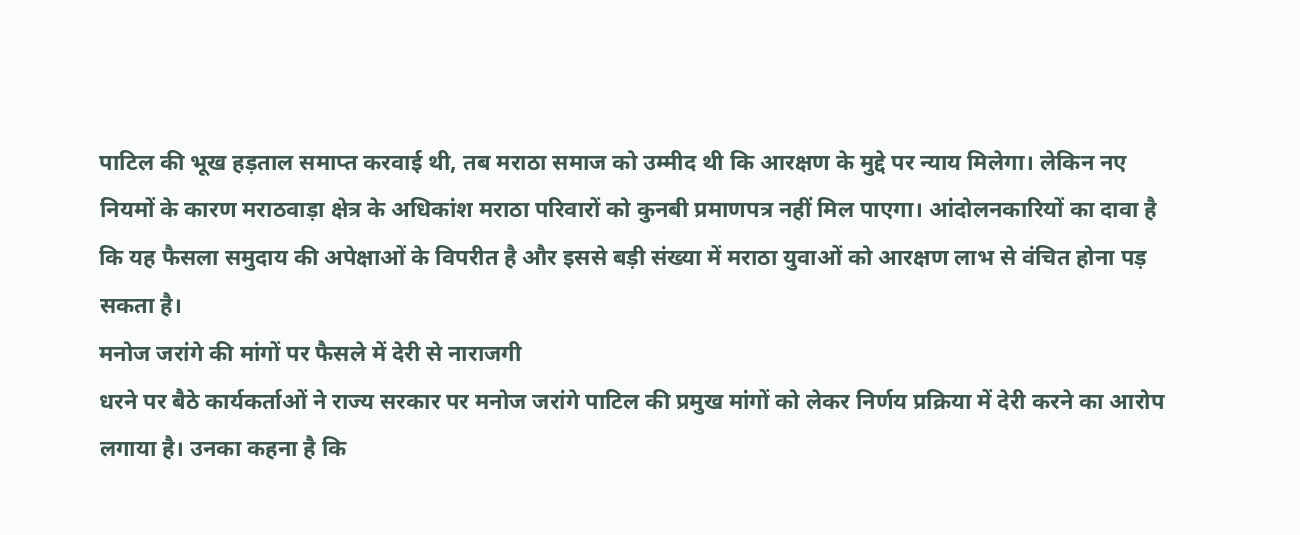पाटिल की भूख हड़ताल समाप्त करवाई थी, तब मराठा समाज को उम्मीद थी कि आरक्षण के मुद्दे पर न्याय मिलेगा। लेकिन नए नियमों के कारण मराठवाड़ा क्षेत्र के अधिकांश मराठा परिवारों को कुनबी प्रमाणपत्र नहीं मिल पाएगा। आंदोलनकारियों का दावा है कि यह फैसला समुदाय की अपेक्षाओं के विपरीत है और इससे बड़ी संख्या में मराठा युवाओं को आरक्षण लाभ से वंचित होना पड़ सकता है।
मनोज जरांगे की मांगों पर फैसले में देरी से नाराजगी
धरने पर बैठे कार्यकर्ताओं ने राज्य सरकार पर मनोज जरांगे पाटिल की प्रमुख मांगों को लेकर निर्णय प्रक्रिया में देरी करने का आरोप लगाया है। उनका कहना है कि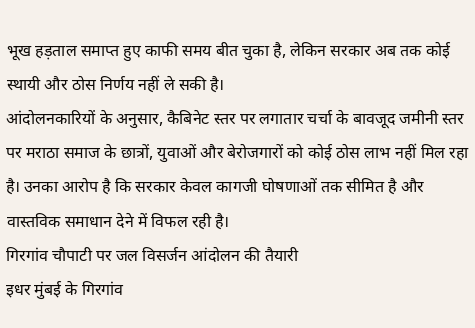भूख हड़ताल समाप्त हुए काफी समय बीत चुका है, लेकिन सरकार अब तक कोई स्थायी और ठोस निर्णय नहीं ले सकी है।
आंदोलनकारियों के अनुसार, कैबिनेट स्तर पर लगातार चर्चा के बावजूद जमीनी स्तर पर मराठा समाज के छात्रों, युवाओं और बेरोजगारों को कोई ठोस लाभ नहीं मिल रहा है। उनका आरोप है कि सरकार केवल कागजी घोषणाओं तक सीमित है और वास्तविक समाधान देने में विफल रही है।
गिरगांव चौपाटी पर जल विसर्जन आंदोलन की तैयारी
इधर मुंबई के गिरगांव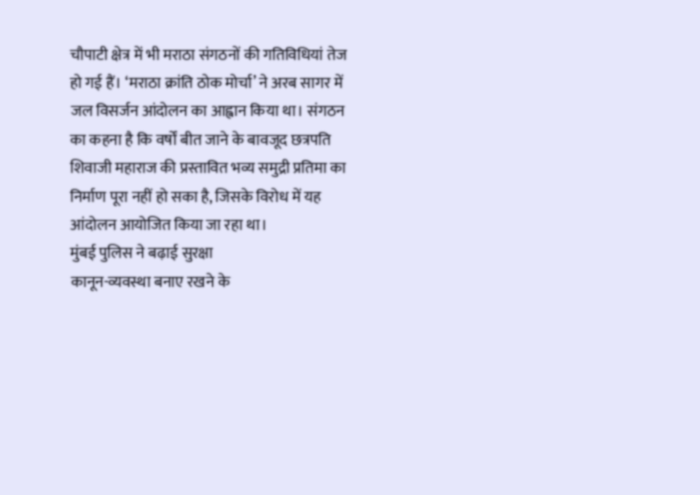चौपाटी क्षेत्र में भी मराठा संगठनों की गतिविधियां तेज हो गई हैं। ‘मराठा क्रांति ठोक मोर्चा’ ने अरब सागर में जल विसर्जन आंदोलन का आह्वान किया था। संगठन का कहना है कि वर्षों बीत जाने के बावजूद छत्रपति शिवाजी महाराज की प्रस्तावित भव्य समुद्री प्रतिमा का निर्माण पूरा नहीं हो सका है, जिसके विरोध में यह आंदोलन आयोजित किया जा रहा था।
मुंबई पुलिस ने बढ़ाई सुरक्षा
कानून-व्यवस्था बनाए रखने के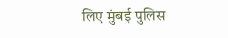लिए मुंबई पुलिस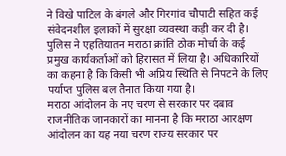ने विखे पाटिल के बंगले और गिरगांव चौपाटी सहित कई संवेदनशील इलाकों में सुरक्षा व्यवस्था कड़ी कर दी है। पुलिस ने एहतियातन मराठा क्रांति ठोक मोर्चा के कई प्रमुख कार्यकर्ताओं को हिरासत में लिया है। अधिकारियों का कहना है कि किसी भी अप्रिय स्थिति से निपटने के लिए पर्याप्त पुलिस बल तैनात किया गया है।
मराठा आंदोलन के नए चरण से सरकार पर दबाव
राजनीतिक जानकारों का मानना है कि मराठा आरक्षण आंदोलन का यह नया चरण राज्य सरकार पर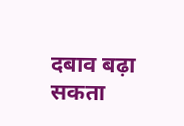दबाव बढ़ा सकता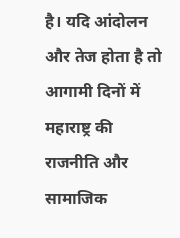है। यदि आंदोलन और तेज होता है तो आगामी दिनों में महाराष्ट्र की राजनीति और सामाजिक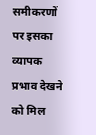समीकरणों पर इसका व्यापक प्रभाव देखने को मिल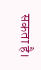सकता है।